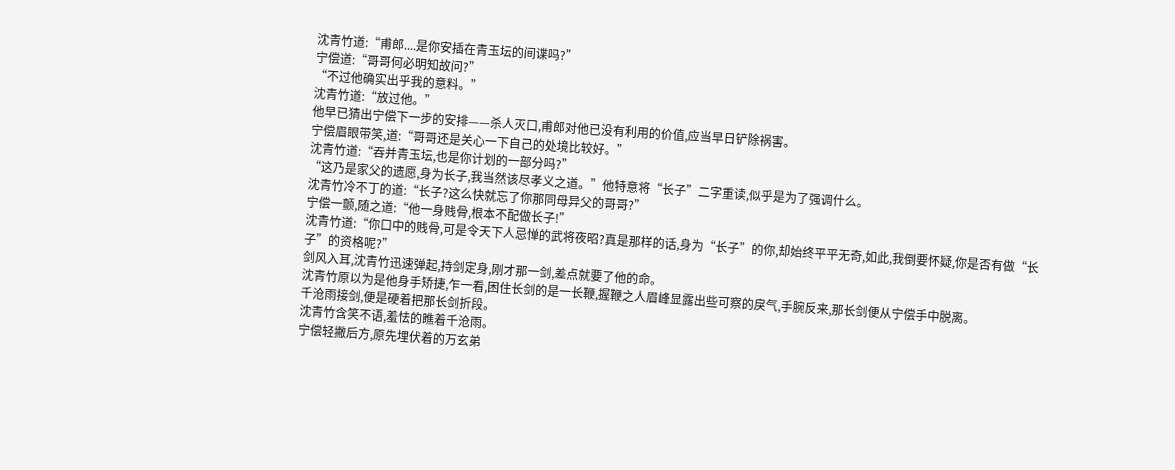沈青竹道:“甫郎....是你安插在青玉坛的间谍吗?”
宁偿道:“哥哥何必明知故问?”
“不过他确实出乎我的意料。”
沈青竹道:“放过他。”
他早已猜出宁偿下一步的安排——杀人灭口,甫郎对他已没有利用的价值,应当早日铲除祸害。
宁偿眉眼带笑,道:“哥哥还是关心一下自己的处境比较好。”
沈青竹道:“吞并青玉坛,也是你计划的一部分吗?”
“这乃是家父的遗愿,身为长子,我当然该尽孝义之道。”他特意将“长子”二字重读,似乎是为了强调什么。
沈青竹冷不丁的道:“长子?这么快就忘了你那同母异父的哥哥?”
宁偿一颤,随之道:“他一身贱骨,根本不配做长子!”
沈青竹道:“你口中的贱骨,可是令天下人忌惮的武将夜昭?真是那样的话,身为“长子”的你,却始终平平无奇,如此,我倒要怀疑,你是否有做“长子”的资格呢?”
剑风入耳,沈青竹迅速弹起,持剑定身,刚才那一剑,差点就要了他的命。
沈青竹原以为是他身手矫捷,乍一看,困住长剑的是一长鞭,握鞭之人眉峰显露出些可察的戾气,手腕反来,那长剑便从宁偿手中脱离。
千沧雨接剑,便是硬着把那长剑折段。
沈青竹含笑不语,羞怯的瞧着千沧雨。
宁偿轻撇后方,原先埋伏着的万玄弟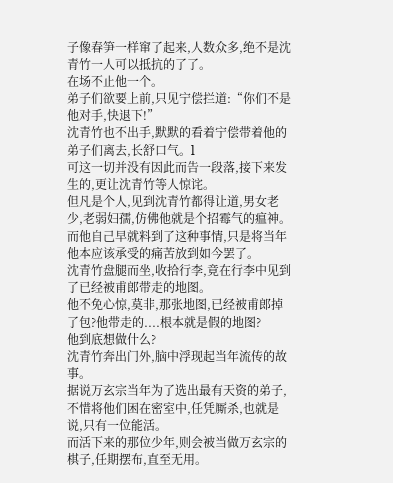子像春笋一样窜了起来,人数众多,绝不是沈青竹一人可以抵抗的了了。
在场不止他一个。
弟子们欲要上前,只见宁偿拦道:“你们不是他对手,快退下!”
沈青竹也不出手,默默的看着宁偿带着他的弟子们离去,长舒口气。l
可这一切并没有因此而告一段落,接下来发生的,更让沈青竹等人惊诧。
但凡是个人,见到沈青竹都得让道,男女老少,老弱妇孺,仿佛他就是个招霉气的瘟神。
而他自己早就料到了这种事情,只是将当年他本应该承受的痛苦放到如今罢了。
沈青竹盘腿而坐,收拾行李,竟在行李中见到了已经被甫郎带走的地图。
他不免心惊,莫非,那张地图,已经被甫郎掉了包?他带走的....根本就是假的地图?
他到底想做什么?
沈青竹奔出门外,脑中浮现起当年流传的故事。
据说万玄宗当年为了选出最有天资的弟子,不惜将他们困在密室中,任凭厮杀,也就是说,只有一位能活。
而活下来的那位少年,则会被当做万玄宗的棋子,任期摆布,直至无用。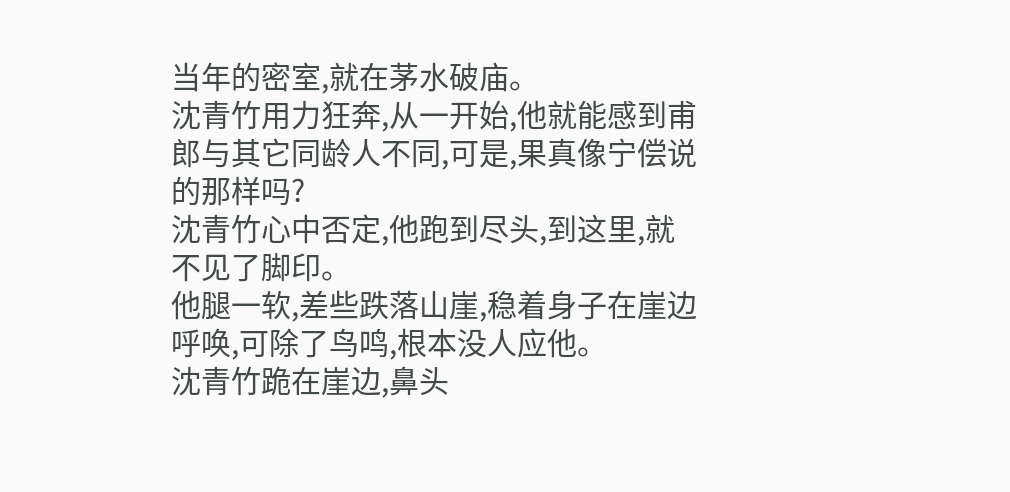当年的密室,就在茅水破庙。
沈青竹用力狂奔,从一开始,他就能感到甫郎与其它同龄人不同,可是,果真像宁偿说的那样吗?
沈青竹心中否定,他跑到尽头,到这里,就不见了脚印。
他腿一软,差些跌落山崖,稳着身子在崖边呼唤,可除了鸟鸣,根本没人应他。
沈青竹跪在崖边,鼻头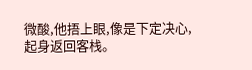微酸,他捂上眼,像是下定决心,起身返回客栈。